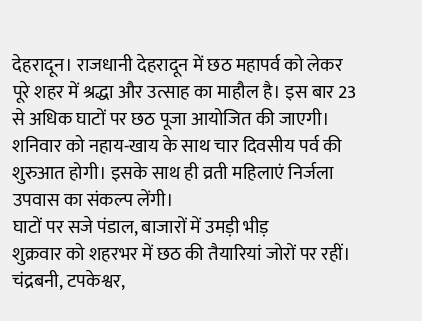देहरादून। राजधानी देहरादून में छठ महापर्व को लेकर पूरे शहर में श्रद्धा और उत्साह का माहौल है। इस बार 23 से अधिक घाटों पर छठ पूजा आयोजित की जाएगी। शनिवार को नहाय-खाय के साथ चार दिवसीय पर्व की शुरुआत होगी। इसके साथ ही व्रती महिलाएं निर्जला उपवास का संकल्प लेंगी।
घाटों पर सजे पंडाल, बाजारों में उमड़ी भीड़
शुक्रवार को शहरभर में छठ की तैयारियां जोरों पर रहीं। चंद्रबनी, टपकेश्वर,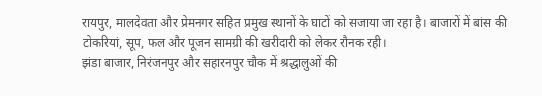रायपुर, मालदेवता और प्रेमनगर सहित प्रमुख स्थानों के घाटों को सजाया जा रहा है। बाजारों में बांस की टोकरियां, सूप, फल और पूजन सामग्री की खरीदारी को लेकर रौनक रही।
झंडा बाजार, निरंजनपुर और सहारनपुर चौक में श्रद्धालुओं की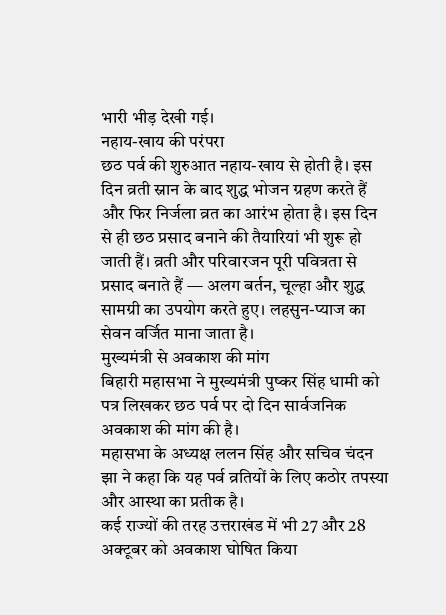भारी भीड़ देखी गई।
नहाय-खाय की परंपरा
छठ पर्व की शुरुआत नहाय-खाय से होती है। इस दिन व्रती स्नान के बाद शुद्ध भोजन ग्रहण करते हैं और फिर निर्जला व्रत का आरंभ होता है। इस दिन से ही छठ प्रसाद बनाने की तैयारियां भी शुरू हो जाती हैं। व्रती और परिवारजन पूरी पवित्रता से प्रसाद बनाते हैं — अलग बर्तन, चूल्हा और शुद्ध सामग्री का उपयोग करते हुए। लहसुन-प्याज का सेवन वर्जित माना जाता है।
मुख्यमंत्री से अवकाश की मांग
बिहारी महासभा ने मुख्यमंत्री पुष्कर सिंह धामी को पत्र लिखकर छठ पर्व पर दो दिन सार्वजनिक अवकाश की मांग की है।
महासभा के अध्यक्ष ललन सिंह और सचिव चंदन झा ने कहा कि यह पर्व व्रतियों के लिए कठोर तपस्या और आस्था का प्रतीक है।
कई राज्यों की तरह उत्तराखंड में भी 27 और 28 अक्टूबर को अवकाश घोषित किया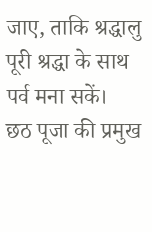जाए, ताकि श्रद्धालु पूरी श्रद्धा के साथ पर्व मना सकें।
छठ पूजा की प्रमुख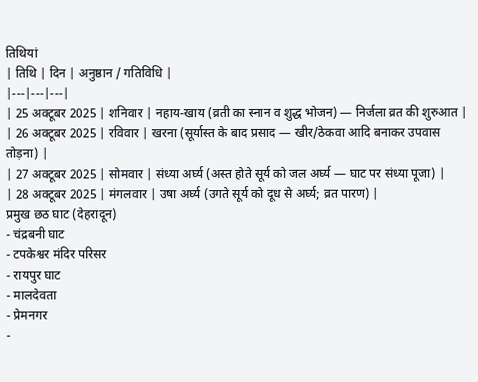तिथियां
| तिथि | दिन | अनुष्ठान / गतिविधि |
|---|---|---|
| 25 अक्टूबर 2025 | शनिवार | नहाय-खाय (व्रती का स्नान व शुद्ध भोजन) — निर्जला व्रत की शुरुआत |
| 26 अक्टूबर 2025 | रविवार | खरना (सूर्यास्त के बाद प्रसाद — खीर/ठेकवा आदि बनाकर उपवास तोड़ना) |
| 27 अक्टूबर 2025 | सोमवार | संध्या अर्घ्य (अस्त होते सूर्य को जल अर्घ्य — घाट पर संध्या पूजा) |
| 28 अक्टूबर 2025 | मंगलवार | उषा अर्घ्य (उगते सूर्य को दूध से अर्घ्य; व्रत पारण) |
प्रमुख छठ घाट (देहरादून)
- चंद्रबनी घाट
- टपकेश्वर मंदिर परिसर
- रायपुर घाट
- मालदेवता
- प्रेमनगर
-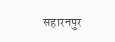सहारनपुर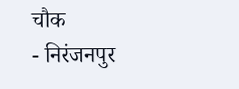चौक
- निरंजनपुर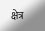क्षेत्र